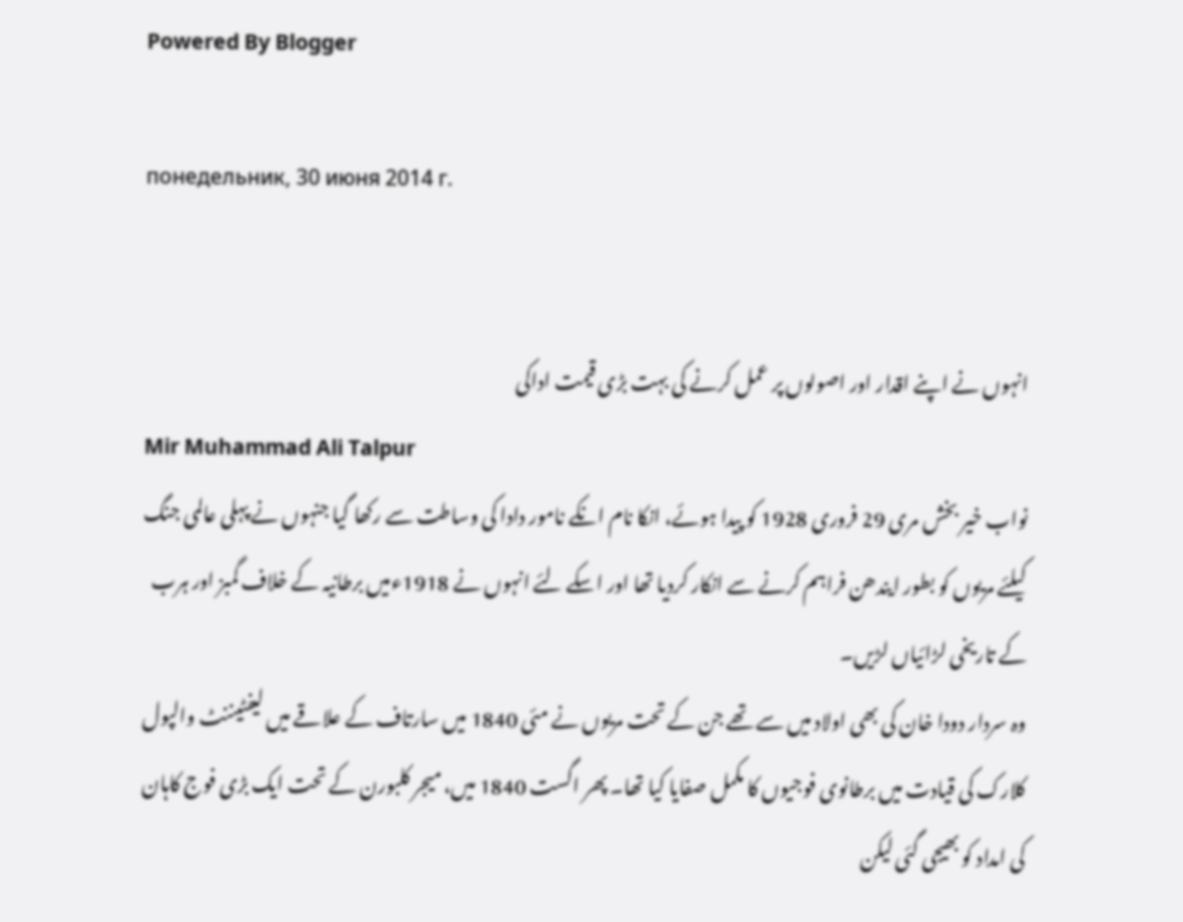Powered By Blogger

понедельник, 30 июня 2014 г.


انہوں نے اپنے اقدار اور اصولوں پر عمل کرنے کی بہت بڑی قیمت اداکی
Mir Muhammad Ali Talpur
نواب خیر بخش مری 29 فروری 1928 کو پیدا ہوئے، انکا نام انکے نامور دادا کی وساطت سے رکھا گیا جنہوں نے پہلی عالمی جنگ کیلئے مریوں کو بطور ایندھن فراہم کرنے سے انکار کردیا تھا اور اسکے لئے انہوں نے 1918ءمیں برطانیہ کے خلاف گمبز اور ہرب کے تاریخی لڑائیاں لڑیں۔
وہ سردار دودا خان کی بھی اولاد میں سے تھے جن کے تحت مریوں نے مئی 1840 میں سارتاف کے علاقے میں لیفٹیننٹ والپول کلارک کی قیادت میں برطانوی فوجیوں کا مکمل صفایا کیا تھا۔ پھر اگست 1840 میں، میجر کلبورن کے تحت ایک بڑی فوج کاہان کی امداد کو بھیجی گئی لیکن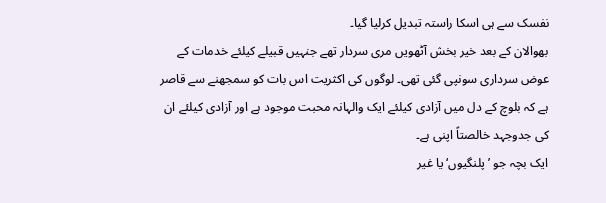نفسک سے ہی اسکا راستہ تبدیل کرلیا گیا۔
بھوالان کے بعد خیر بخش آٹھویں مری سردار تھے جنہیں قبیلے کیلئے خدمات کے عوض سرداری سونپی گئی تھی۔ لوگوں کی اکثریت اس بات کو سمجھنے سے قاصر ہے کہ بلوچ کے دل میں آزادی کیلئے ایک والہانہ محبت موجود ہے اور آزادی کیلئے ان کی جدوجہد خالصتاً اپنی ہے۔
ایک بچہ جو ’پلنگیوں‘ یا غیر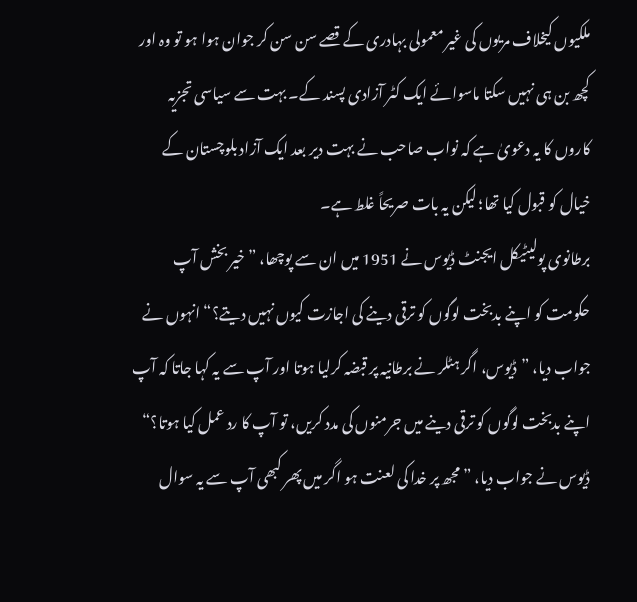ملکیوں کیخلاف مریوں کی غیر معمولی بہادری کے قصے سن سن کر جوان ہوا ہو تو وہ اور کچھ بن ہی نہیں سکتا ماسوائے ایک کٹر آزادی پسند کے۔ بہت سے سیاسی تجزیہ کاروں کا یہ دعویٰ ہے کہ نواب صاحب نے بہت دیر بعد ایک آزاد بلوچستان کے خیال کو قبول کیا تھا؛ لیکن یہ بات صریحاً غلط ہے۔
برطانوی پولیٹیکل ایجنٹ ڈیوس نے 1951 میں ان سے پوچھا، ”خیر بخش آپ حکومت کو اپنے بدبخت لوگوں کو ترقی دینے کی اجازت کیوں نہیں دیتے؟“ انہوں نے جواب دیا، ”ڈیوس، اگر ہٹلر نے برطانیہ پر قبضہ کرلیا ہوتا اور آپ سے یہ کہا جاتا کہ آپ اپنے بدبخت لوگوں کو ترقی دینے میں جرمنوں کی مدد کریں، تو آپ کا رد عمل کیا ہوتا؟“ ڈیوس نے جواب دیا، ”مجھ پر خدا کی لعنت ہو اگر میں پھر کبھی آپ سے یہ سوال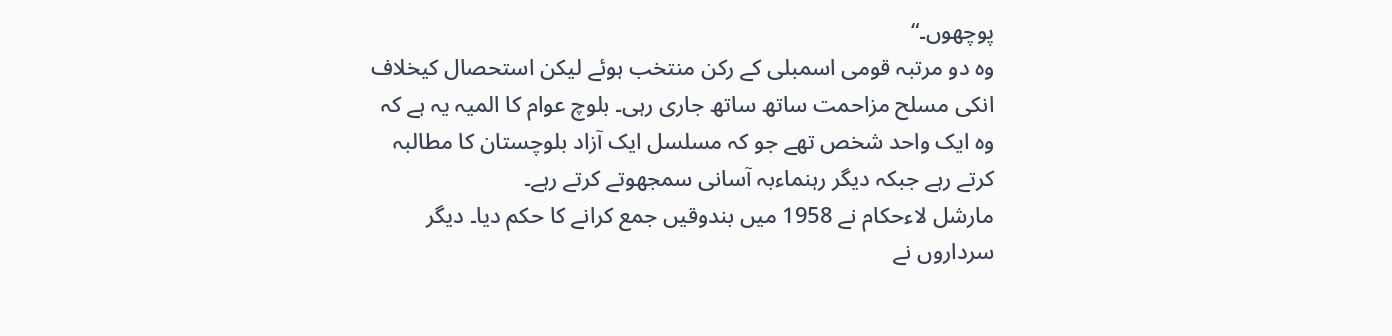پوچھوں۔“
وہ دو مرتبہ قومی اسمبلی کے رکن منتخب ہوئے لیکن استحصال کیخلاف انکی مسلح مزاحمت ساتھ ساتھ جاری رہی۔ بلوچ عوام کا المیہ یہ ہے کہ وہ ایک واحد شخص تھے جو کہ مسلسل ایک آزاد بلوچستان کا مطالبہ کرتے رہے جبکہ دیگر رہنماءبہ آسانی سمجھوتے کرتے رہے۔
مارشل لاءحکام نے 1958 میں بندوقیں جمع کرانے کا حکم دیا۔ دیگر سرداروں نے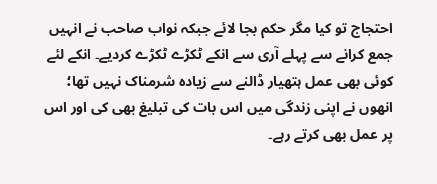احتجاج تو کیا مگر حکم بجا لائے جبکہ نواب صاحب نے انہیں جمع کرانے سے پہلے آری سے انکے ٹکڑے ٹکڑے کردیے۔ انکے لئے کوئی بھی عمل ہتھیار ڈالنے سے زیادہ شرمناک نہیں تھا؛ انھوں نے اپنی زندگی میں اس بات کی تبلیغ بھی کی اور اس پر عمل بھی کرتے رہے۔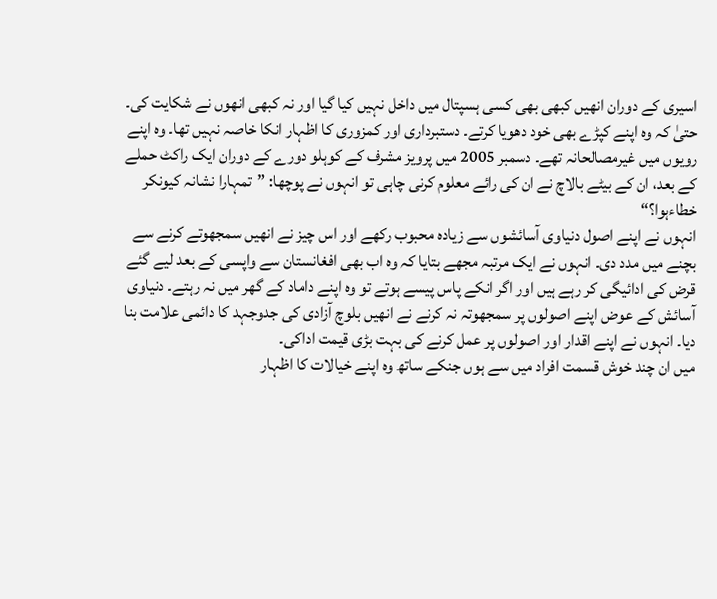اسیری کے دوران انھیں کبھی بھی کسی ہسپتال میں داخل نہیں کیا گیا اور نہ کبھی انھوں نے شکایت کی۔ حتیٰ کہ وہ اپنے کپڑے بھی خود دھویا کرتے۔ دستبرداری اور کمزوری کا اظہار انکا خاصہ نہیں تھا۔ وہ اپنے رویوں میں غیرمصالحانہ تھے۔ دسمبر 2005 میں پرویز مشرف کے کوہلو دورے کے دوران ایک راکٹ حملے کے بعد، ان کے بیٹے بالاچ نے ان کی رائے معلوم کرنی چاہی تو انہوں نے پوچھا: ”تمہارا نشانہ کیونکر خطاءہوا؟“
انہوں نے اپنے اصول دنیاوی آسائشوں سے زیادہ محبوب رکھے اور اس چیز نے انھیں سمجھوتے کرنے سے بچنے میں مدد دی۔ انہوں نے ایک مرتبہ مجھے بتایا کہ وہ اب بھی افغانستان سے واپسی کے بعد لیے گئے قرض کی ادائیگی کر رہے ہیں اور اگر انکے پاس پیسے ہوتے تو وہ اپنے داماد کے گھر میں نہ رہتے۔ دنیاوی آسائش کے عوض اپنے اصولوں پر سمجھوتہ نہ کرنے نے انھیں بلوچ آزادی کی جدوجہد کا دائمی علامت بنا دیا۔ انہوں نے اپنے اقدار اور اصولوں پر عمل کرنے کی بہت بڑی قیمت اداکی۔
میں ان چند خوش قسمت افراد میں سے ہوں جنکے ساتھ وہ اپنے خیالات کا اظہار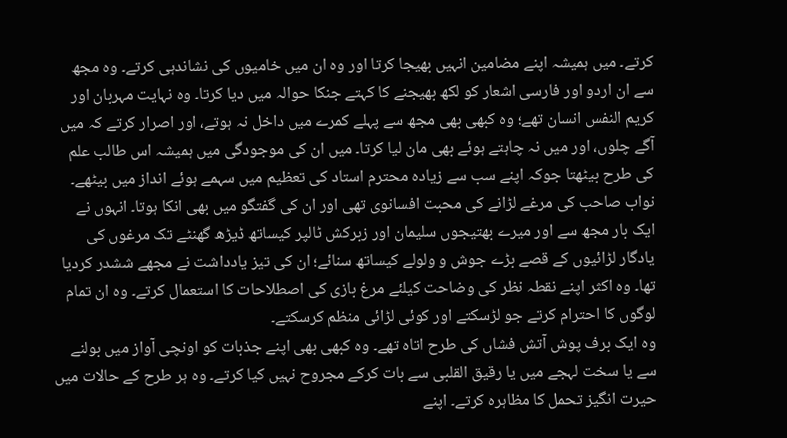کرتے۔ میں ہمیشہ اپنے مضامین انہیں بھیجا کرتا اور وہ ان میں خامیوں کی نشاندہی کرتے۔ وہ مجھ سے ان اردو اور فارسی اشعار کو لکھ بھیجنے کا کہتے جنکا حوالہ میں دیا کرتا۔ وہ نہایت مہربان اور کریم النفس انسان تھے؛ وہ کبھی بھی مجھ سے پہلے کمرے میں داخل نہ ہوتے، اور اصرار کرتے کہ میں آگے چلوں، اور میں نہ چاہتے ہوئے بھی مان لیا کرتا۔ میں ان کی موجودگی میں ہمیشہ اس طالب علم کی طرح بیٹھتا جوکہ اپنے سب سے زیادہ محترم استاد کی تعظیم میں سہمے ہوئے انداز میں بیٹھے۔
نواب صاحب کی مرغے لڑانے کی محبت افسانوی تھی اور ان کی گفتگو میں بھی انکا ہوتا۔ انہوں نے ایک بار مجھ سے اور میرے بھتیجوں سلیمان اور زبرکش ٹالپر کیساتھ ڈیڑھ گھنٹے تک مرغوں کی یادگار لڑائیوں کے قصے بڑے جوش و ولولے کیساتھ سنائے؛ ان کی تیز یادداشت نے مجھے ششدر کردیا تھا۔ وہ اکثر اپنے نقطہ نظر کی وضاحت کیلئے مرغ بازی کی اصطلاحات کا استعمال کرتے۔ وہ ان تمام لوگوں کا احترام کرتے جو لڑسکتے اور کوئی لڑائی منظم کرسکتے۔
وہ ایک برف پوش آتش فشاں کی طرح اتاہ تھے۔ وہ کبھی بھی اپنے جذبات کو اونچی آواز میں بولنے سے یا سخت لہجے میں یا رقیق القلبی سے بات کرکے مجروح نہیں کیا کرتے۔ وہ ہر طرح کے حالات میں حیرت انگیز تحمل کا مظاہرہ کرتے۔ اپنے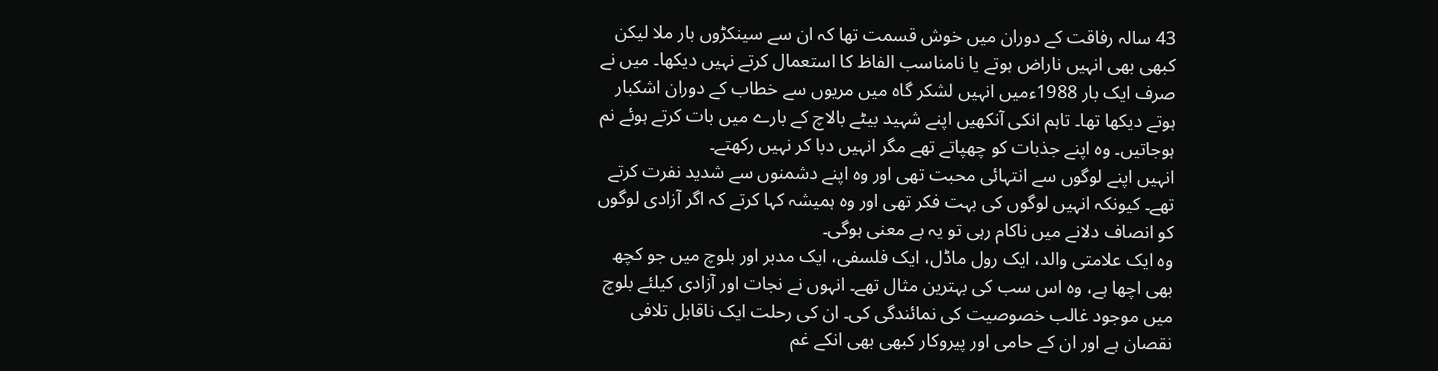43 سالہ رفاقت کے دوران میں خوش قسمت تھا کہ ان سے سینکڑوں بار ملا لیکن کبھی بھی انہیں ناراض ہوتے یا نامناسب الفاظ کا استعمال کرتے نہیں دیکھا۔ میں نے صرف ایک بار 1988ءمیں انہیں لشکر گاہ میں مریوں سے خطاب کے دوران اشکبار ہوتے دیکھا تھا۔ تاہم انکی آنکھیں اپنے شہید بیٹے بالاچ کے بارے میں بات کرتے ہوئے نم ہوجاتیں۔ وہ اپنے جذبات کو چھپاتے تھے مگر انہیں دبا کر نہیں رکھتے۔
انہیں اپنے لوگوں سے انتہائی محبت تھی اور وہ اپنے دشمنوں سے شدید نفرت کرتے تھے۔ کیونکہ انہیں لوگوں کی بہت فکر تھی اور وہ ہمیشہ کہا کرتے کہ اگر آزادی لوگوں کو انصاف دلانے میں ناکام رہی تو یہ بے معنی ہوگی۔
وہ ایک علامتی والد، ایک رول ماڈل، ایک فلسفی، ایک مدبر اور بلوچ میں جو کچھ بھی اچھا ہے، وہ اس سب کی بہترین مثال تھے۔ انہوں نے نجات اور آزادی کیلئے بلوچ میں موجود غالب خصوصیت کی نمائندگی کی۔ ان کی رحلت ایک ناقابل تلافی نقصان ہے اور ان کے حامی اور پیروکار کبھی بھی انکے غم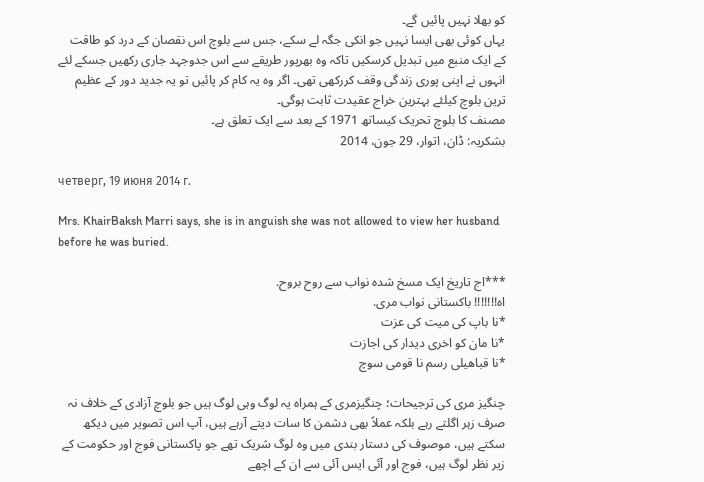کو بھلا نہیں پائیں گے۔
یہاں کوئی بھی ایسا نہیں جو انکی جگہ لے سکے، جس سے بلوچ اس نقصان کے درد کو طاقت کے ایک منبع میں تبدیل کرسکیں تاکہ وہ بھرپور طریقے سے اس جدوجہد جاری رکھیں جسکے لئے انہوں نے اپنی پوری زندگی وقف کررکھی تھی۔ اگر وہ یہ کام کر پائیں تو یہ جدید دور کے عظیم ترین بلوچ کیلئے بہترین خراج عقیدت ثابت ہوگی۔
مصنف کا بلوچ تحریک کیساتھ 1971 کے بعد سے ایک تعلق ہے۔
بشکریہ: ڈان، اتوار، 29 جون، 2014

четверг, 19 июня 2014 г.

Mrs. KhairBaksh Marri says, she is in anguish she was not allowed to view her husband before he was buried.

***اج تاریخ ایک مسخ شده نواب سے روح بروح.
اه!!!!!!! باکستانی نواب مری.
*نا باپ کی میت کی عزت
*نا مان کو اخری دیدار کی اجازت
*نا قباهیلی رسم نا قومی سوچ

چنگیز مری کی ترجیحات؛ چنگیزمری کے ہمراہ یہ لوگ وہی لوگ ہیں جو بلوچ آزادی کے خلاف نہ صرف زہر اگلتے رہے بلکہ عملاً بھی دشمن کا سات دیتے آرہے ہیں، آپ اس تصویر میں دیکھ سکتے ہیں، موصوف کی دستار بندی میں وہ لوگ شریک تھے جو پاکستانی فوج اور حکومت کے زیر نظر لوگ ہیں، فوج اور آئی ایس آئی سے ان کے اچھے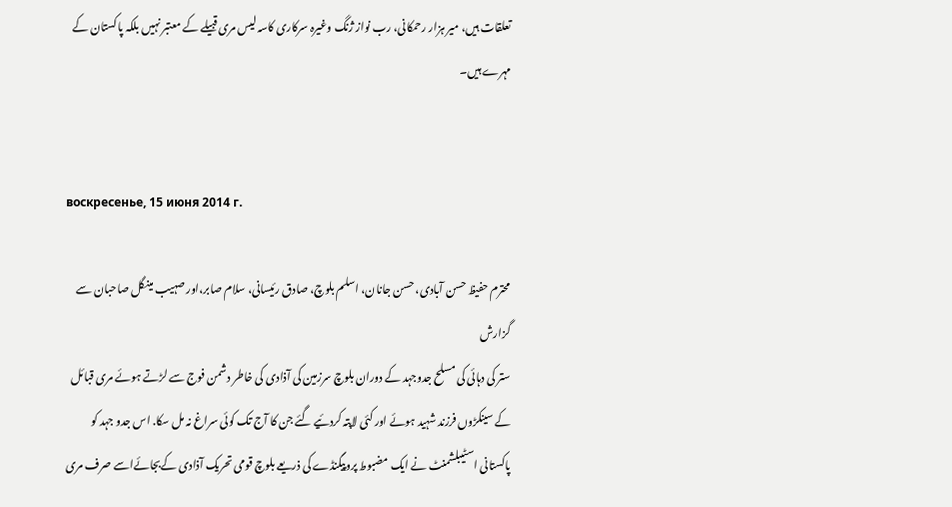تعلقات ہیں، میر ہزار رحمکانی، رب نواز ژنگ وغیرہ سرکاری کاسہ لیس مری قبیلے کے معتبر نہیں بلکہ پاکستان کے مہرے ہیں۔


воскресенье, 15 июня 2014 г.

محترم حفیظ حسن آبادی، حسن جانان، اسلم بلوچ، صادق رئیسانی، سلام صابر،اور صہیب مینگل صاحبان سے گزارش
ستر کی دہائی کی مسلح جدوجہد کے دوران بلوچ سرزمین کی آذادی کی خاطر دشمن فوج سے لڑتے ہوئے مری قبائل کے سینکڑوں فرزند شہید ہوئے اور کئی لاپتہ کردئیے گئے جن کا آج تک کوئی سراغ نہ مل سکا. اس جدو جہد کو پاکستانی اسٹیبلشمنٹ نے ایک مضبوط پروپیگنڈے کی ذریعے بلوچ قومی تحریک آذادی کےبجائےاسے صرف مری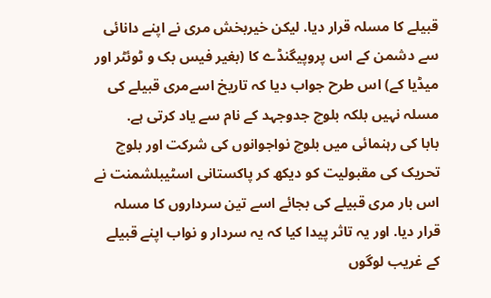قبیلے کا مسلہ قرار دیا. لیکن خیربخش مری نے اپنے دانائی سے دشمن کے اس پروپیگنڈے کا (بغیر فیس بک و ٹوئٹر اور میڈیا کے) اس طرح جواب دیا کہ تاریخ اسےمری قبیلے کی مسلہ نہیں بلکہ بلوچ جدوجہد کے نام سے یاد کرتی ہے.
بابا کی رہنمائی میں بلوچ نواجوانوں کی شرکت اور بلوچ تحریک کی مقبولیت کو دیکھ کر پاکستانی اسٹیبلشمنت نے اس بار مری قبیلے کی بجائے اسے تین سرداروں کا مسلہ قرار دیا. اور یہ تاثر پیدا کیا کہ یہ سردار و نواب اپنے قبیلے کے غریب لوگوں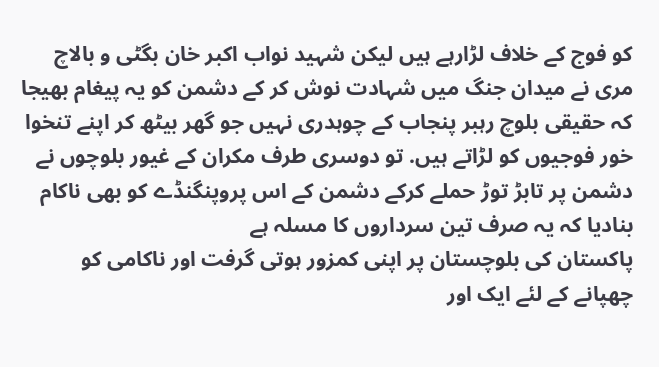کو فوج کے خلاف لڑارہے ہیں لیکن شہید نواب اکبر خان بگٹی و بالاچ مری نے میدان جنگ میں شہادت نوش کر کے دشمن کو یہ پیغام بھیجا کہ حقیقی بلوچ رہبر پنجاب کے چوہدری نہیں جو گھر بیٹھ کر اپنے تنخوا خور فوجیوں کو لڑاتے ہیں. تو دوسری طرف مکران کے غیور بلوچوں نے دشمن پر تابڑ توڑ حملے کرکے دشمن کے اس پروپنگنڈے کو بھی ناکام بنادیا کہ یہ صرف تین سرداروں کا مسلہ ہے
پاکستان کی بلوچستان پر اپنی کمزور ہوتی گرفت اور ناکامی کو چھپانے کے لئے ایک اور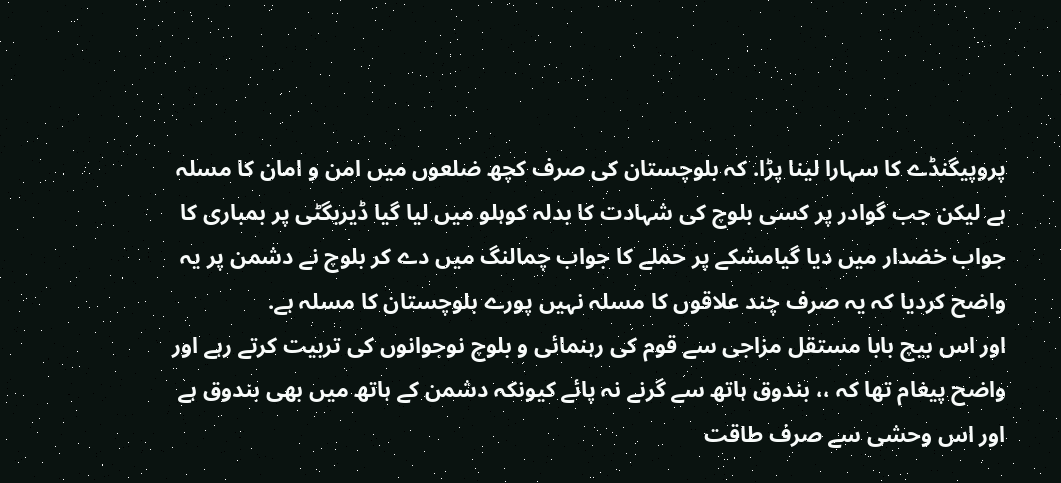پروپیگنڈے کا سہارا لینا پڑا. کہ بلوچستان کی صرف کچھ ضلعوں میں امن و امان کا مسلہ ہے لیکن جب گوادر پر کسی بلوچ کی شہادت کا بدلہ کوہلو میں لیا گیا ڈیربگٹی پر بمباری کا جواب خضدار میں دیا گیامشکے پر حملے کا جواب چمالنگ میں دے کر بلوچ نے دشمن پر یہ واضح کردیا کہ یہ صرف چند علاقوں کا مسلہ نہیں پورے بلوچستان کا مسلہ ہے.
اور اس بیچ بابا مستقل مزاجی سے قوم کی رہنمائی و بلوچ نوجوانوں کی تربیت کرتے رہے اور واضح پیغام تھا کہ ،، بندوق ہاتھ سے گرنے نہ پائے کیونکہ دشمن کے ہاتھ میں بھی بندوق ہے اور اس وحشی سے صرف طاقت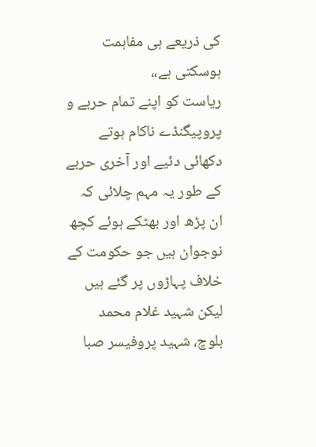کی ذریعے ہی مفاہمت ہوسکتی ہے،،
ریاست کو اپنے تمام حربے و پروپیگنڈے ناکام ہوتے دکھائی دئیے اور آخری حربے کے طور یہ مہم چلائی کہ ان پڑھ اور بھٹکے ہوئے کچھ نوجوان ہیں جو حکومت کے خلاف پہاڑوں پر گئے ہیں لیکن شہید غلام محمد بلوچ، شہید پروفیسر صبا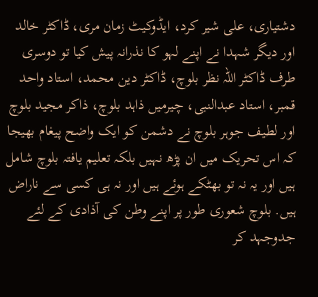دشتیاری، علی شیر کرد، ایڈوکیٹ زمان مری، ڈاکٹر خالد اور دیگر شہدا نے اپنے لہو کا نذرانہ پیش کیا تو دوسری طرف ڈاکٹر اللہ نظر بلوچ، ڈاکٹر دین محمد، استاد واحد قمبر، استاد عبدالنبی، چیرمیں ذاہد بلوچ، ذاکر مجید بلوچ اور لطیف جوہر بلوچ نے دشمن کو ایک واضح پیغام بھیجا کہ اس تحریک میں ان پڑھ نہیں بلکہ تعلیم یافتہ بلوچ شامل ہیں اور یہ نہ تو بھٹکے ہوئے ہیں اور نہ ہی کسی سے ناراض ہیں. بلوچ شعوری طور پر اپنے وطن کی آذادی کے لئے جدوجہد کر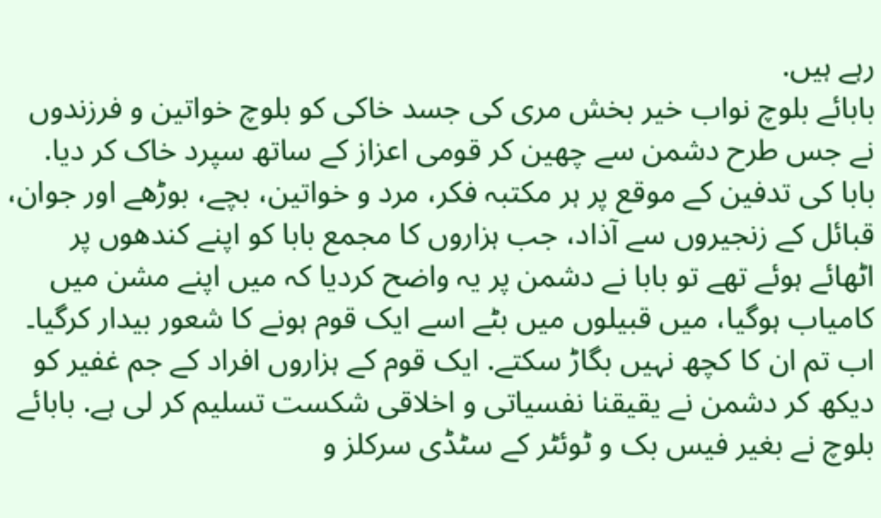رہے ہیں.
بابائے بلوچ نواب خیر بخش مری کی جسد خاکی کو بلوچ خواتین و فرزندوں نے جس طرح دشمن سے چھین کر قومی اعزاز کے ساتھ سپرد خاک کر دیا. بابا کی تدفین کے موقع پر ہر مکتبہ فکر، مرد و خواتین، بچے، بوڑھے اور جوان، قبائل کے زنجیروں سے آذاد، جب ہزاروں کا مجمع بابا کو اپنے کندھوں پر اٹھائے ہوئے تھے تو بابا نے دشمن پر یہ واضح کردیا کہ میں اپنے مشن میں کامیاب ہوگیا، میں قبیلوں میں بٹے اسے ایک قوم ہونے کا شعور بیدار کرگیا۔ اب تم ان کا کچھ نہیں بگاڑ سکتے. ایک قوم کے ہزاروں افراد کے جم غفیر کو دیکھ کر دشمن نے یقیقنا نفسیاتی و اخلاقی شکست تسلیم کر لی ہے. بابائے بلوچ نے بغیر فیس بک و ٹوئٹر کے سٹڈی سرکلز و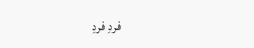فردِ فردِ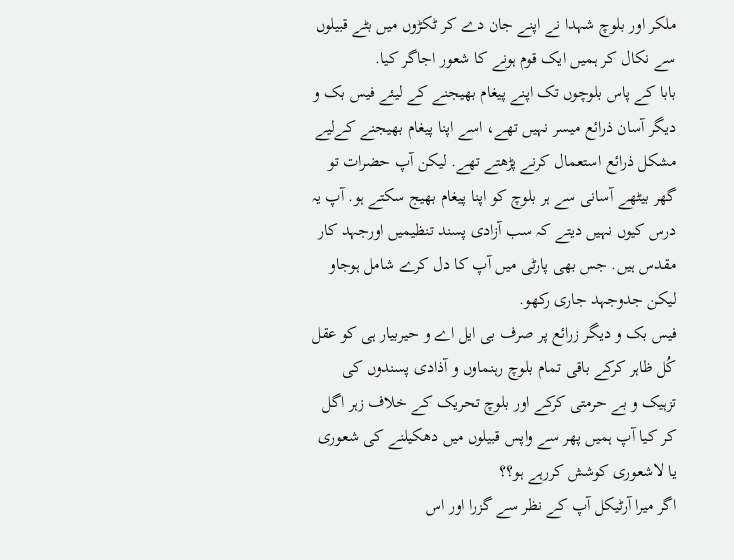ملکر اور بلوچ شہدا نے اپنے جان دے کر ٹکڑوں میں بٹے قبیلوں سے نکال کر ہمیں ایک قوم ہونے کا شعور اجاگر کیا.
بابا کے پاس بلوچوں تک اپنے پیغام بھیجنے کے لیئے فیس بک و دیگر آسان ذرائع میسر نہیں تھے، اسے اپنا پیغام بھیجنے کےلیے مشکل ذرائع استعمال کرنے پڑھتے تھے. لیکن آپ حضرات تو گھر بیٹھے آسانی سے ہر بلوچ کو اپنا پیغام بھیج سکتے ہو. آپ یہ درس کیوں نہیں دیتے کہ سب آزادی پسند تنظیمیں اورجہد کار مقدس ہیں. جس بھی پارٹی میں آپ کا دل کرے شامل ہوجاو لیکن جدوجہد جاری رکھو.
فیس بک و دیگر زرائع پر صرف بی ایل اے و حیربیار ہی کو عقل کُل ظاہر کرکے باقی تمام بلوچ رہنماوں و آذادی پسندوں کی تزہیک و بے حرمتی کرکے اور بلوچ تحریک کے خلاف زہر اگل کر کیا آپ ہمیں پھر سے واپس قبیلوں میں دھکیلنے کی شعوری یا لاشعوری کوشش کررہے ہو؟؟
اگر میرا آرٹیکل آپ کے نظر سے گزرا اور اس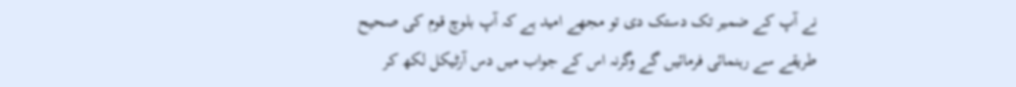نے آپ کے ضمیر تک دستک دی تو مجھے امید ہے کہ آپ بلوچ قوم کی صحیح طریقے سے رہنمائی فرمائیں گے وگرنہ اس کے جواب میں دس آرٹیکل لکھ کر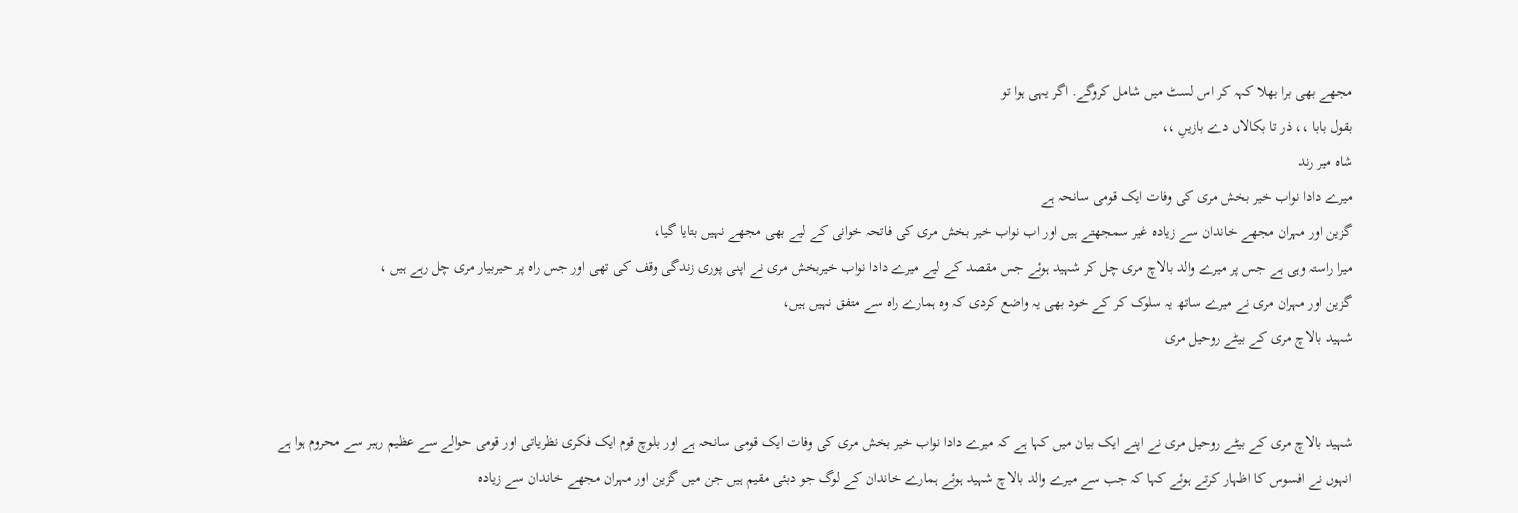مجھے بھی برا بھلا کہہ کر اس لسٹ میں شامل کروگے. اگر یہی ہوا تو
بقول بابا ،، ذر تا بکالاں دے بازیںِ ،،
شاہ میر رند
میرے دادا نواب خیر بخش مری کی وفات ایک قومی سانحہ ہے
گزین اور مہران مجھے خاندان سے زیادہ غیر سمجھتے ہیں اور اب نواب خیر بخش مری کی فاتحہ خوانی کے لیے بھی مجھے نہیں بتایا گیا،
میرا راستہ وہی ہے جس پر میرے والد بالاچ مری چل کر شہید ہوئے جس مقصد کے لیے میرے دادا نواب خیربخش مری نے اپنی پوری زندگی وقف کی تھی اور جس راہ پر حیربیار مری چل رہے ہیں ،
گزین اور مہران مری نے میرے ساتھ یہ سلوک کر کے خود بھی یہ واضع کردی کہ وہ ہمارے راہ سے متفق نہیں ہیں،
شہید بالاچ مری کے بیٹے روحیل مری


شہید بالاچ مری کے بیٹے روحیل مری نے اپنے ایک بیان میں کہا ہے کہ میرے دادا نواب خیر بخش مری کی وفات ایک قومی سانحہ ہے اور بلوچ قوم ایک فکری نظریاتی اور قومی حوالے سے عظیم رہبر سے محروم ہوا ہے انہوں نے افسوس کا اظہار کرتے ہوئے کہا کہ جب سے میرے والد بالاچ شہید ہوئے ہمارے خاندان کے لوگ جو دبئی مقیم ہیں جن میں گزین اور مہران مجھے خاندان سے زیادہ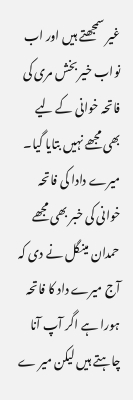غیر سمجھتے ہیں اور اب نواب خیر بخش مری کی فاتحہ خوانی کے لیے بھی مجھے نہیں بتایا گیا۔ میرے دادا کی فاتحہ خوانی کی خبر بھی مجھے حمدان مینگل نے دی کہ آج میرے داد کا فاتحہ ہورا ہے اگر آپ آنا چاہتے ہیں لیکن میر ے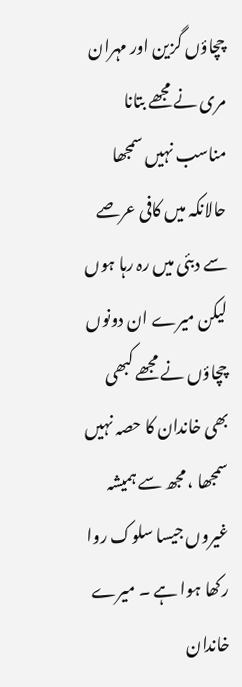چچاؤں گزین اور مہران مری نے مجھے بتانا مناسب نہیں سمجھا حالانکہ میں کافی عرصے سے دبئی میں رہ رہا ہوں لیکن میرے ان دونوں چچاؤں نے مجھے کبھی بھی خاندان کا حصہ نہیں سمجھا ، مجھ سے ہمیشہ غیروں جیسا سلوک روا رکھا ہوا ہے ۔ میرے خاندان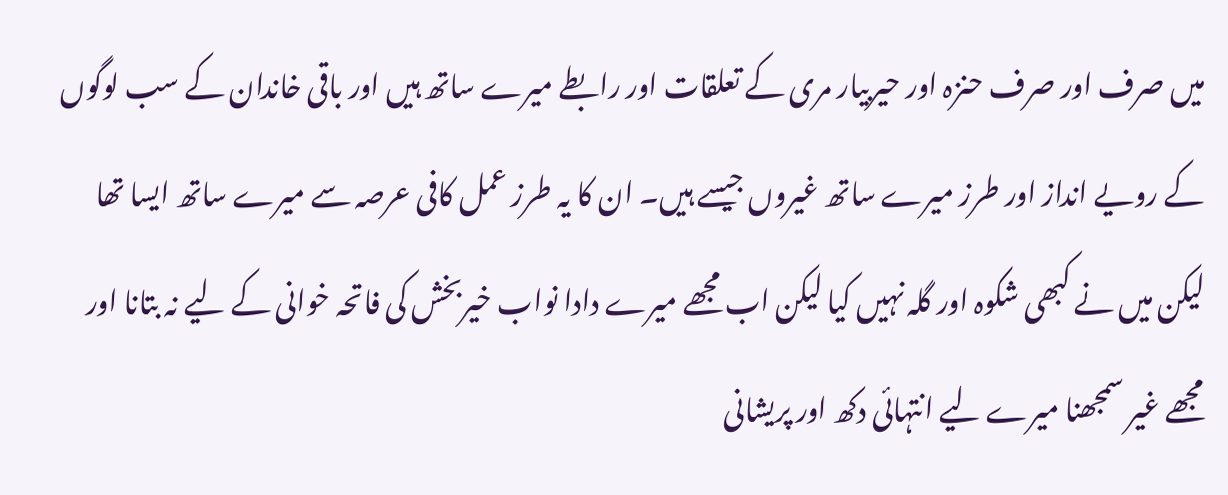میں صرف اور صرف حنزہ اور حیربیار مری کے تعلقات اور رابطے میرے ساتھ ہیں اور باقی خاندان کے سب لوگوں کے رویے انداز اور طرز میرے ساتھ غیروں جیسے ہیں۔ ان کا یہ طرز عمل کافی عرصہ سے میرے ساتھ ایسا تھا لیکن میں نے کبھی شکوہ اور گلہ نہیں کیا لیکن اب مجھے میرے دادا نواب خیربخش کی فاتحہ خوانی کے لیے نہ بتانا اور مجھے غیر سمجھنا میرے لیے انتہائی دکھ اور پریشانی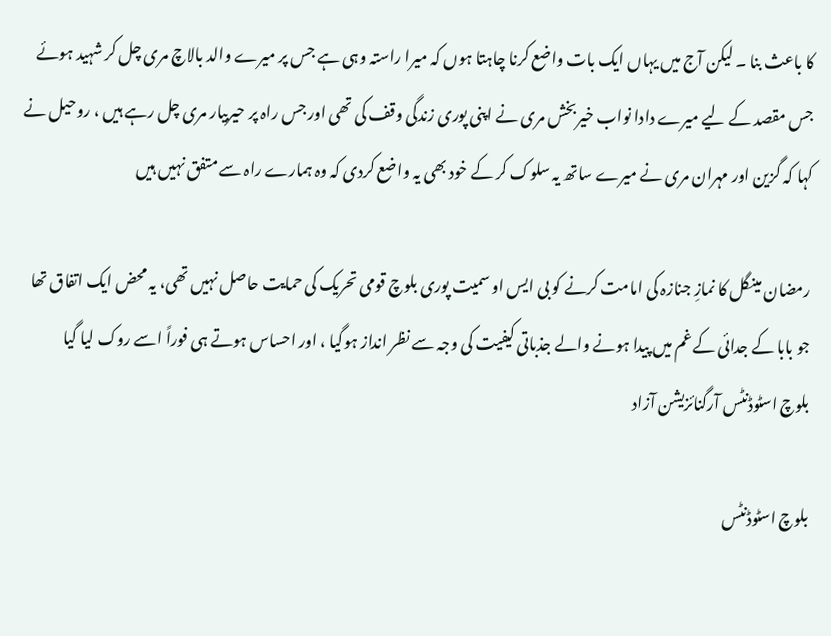کا باعث بنا ۔ لیکن آج میں یہاں ایک بات واضع کرنا چاہتا ہوں کہ میرا راستہ وہی ہے جس پر میرے والد بالاچ مری چل کر شہید ہوئے جس مقصد کے لیے میرے دادا نواب خیربخش مری نے اپنی پوری زندگی وقف کی تھی اور جس راہ پر حیربیار مری چل رہے ہیں ، روحیل نے کہا کہ گزین اور مہران مری نے میرے ساتھ یہ سلوک کر کے خود بھی یہ واضع کردی کہ وہ ہمارے راہ سے متفق نہیں ہیں

رمضان مینگل کا نمازِ جنازہ کی امامت کرنے کو بی ایس او سمیت پوری بلوچ قومی تحریک کی حمایت حاصل نہیں تھی، یہ محض ایک اتفاق تھا جو بابا کے جدائی کے غم میں پیدا ہونے والے جذباتی کیفیت کی وجہ سے نظر انداز ہوگیا ، اور احساس ہوتے ہی فوراً اسے روک لیا گیا
بلوچ اسٹوڈنٹس آرگنائزیشن آزاد

بلوچ اسٹوڈنٹس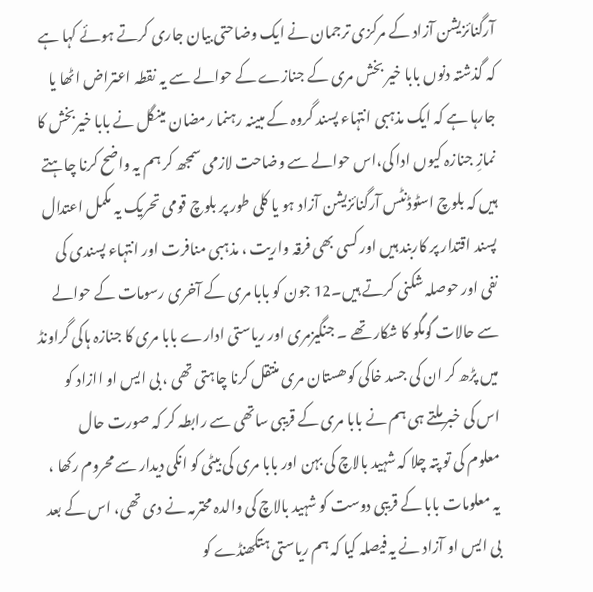آرگنائزیشن آزاد کے مرکزی ترجمان نے ایک وضاحتی بیان جاری کرتے ہوئے کہا ہے کہ گذشتہ دنوں بابا خیر بخش مری کے جنازے کے حوالے سے یہ نقطہ اعتراض اٹھا یا جارہا ہے کہ ایک مذہبی انتہاء پسند گروہ کے مبینہ رہنما رمضان مینگل نے بابا خیربخش کا نمازِ جنازہ کیوں ادا کی،اس حوالے سے وضاحت لازمی سمجھ کر ہم یہ واضح کرنا چاہتے ہیں کہ بلوچ اسٹوڈنٹس آرگنائزیشن آزاد ہو یا کلی طور پر بلوچ قومی تحریک یہ مکمل اعتدال پسند اقتدار پر کاربند ہیں اور کسی بھی فرقہ واریت ، مذہبی منافرت اور انتہاء پسندی کی نفی اور حوصلہ شکنی کرتے ہیں۔12 جون کو بابا مری کے آخری رسومات کے حوالے سے حالات گومگو کا شکار تھے ۔ جنگیزمری اور ریاستی ادارے بابا مری کا جنازہ ہاکی گراونڈ میں پڑھ کر ان کی جسد خاکی کوھستان مری منتقل کرنا چاہتی تھی ، بی ایس او اازاد کو اس کی خبر ملتے ہی ہم نے بابا مری کے قریبی ساتھی سے رابطہ کر کہ صورت حال معلوم کی تو پتہ چلا کہ شہید بالاچ کی بہن اور بابا مری کی بیٹی کو انکی دیدار سے محروم رکھا ، یہ معلومات بابا کے قریبی دوست کو شہید بالاچ کی والدہ محترمہ نے دی تھی، اس کے بعد بی ایس او آزاد نے یہ فیصلہ کیا کہ ہم ریاستی ہتکھنڈے کو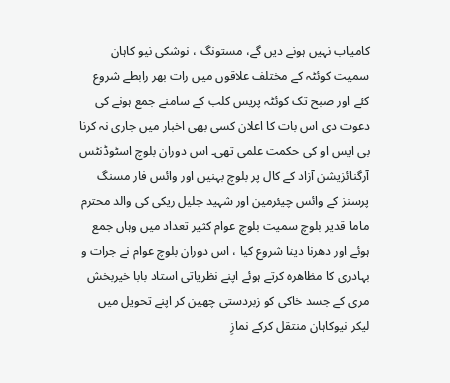کامیاب نہیں ہونے دیں گے، مستونگ ، نوشکی نیو کاہان سمیت کوئٹہ کے مختلف علاقوں میں رات بھر رابطے شروع کئے اور صبح تک کوئٹہ پریس کلب کے سامنے جمع ہونے کی دعوت دی اس بات کا اعلان کسی بھی اخبار میں جاری نہ کرنا بی ایس او کی حکمت علمی تھی۔ اس دوران بلوچ اسٹوڈنٹس آرگنائزیشن آزاد کے کال پر بلوچ بہنیں اور وائس فار مسنگ پرسنز کے وائس چیئرمین اور شہید جلیل ریکی کی والد محترم ماما قدیر بلوچ سمیت بلوچ عوام کثیر تعداد میں وہاں جمع ہوئے اور دھرنا دینا شروع کیا ، اس دوران بلوچ عوام نے جرات و بہادری کا مظاھرہ کرتے ہوئے اپنے نظریاتی استاد بابا خیربخش مری کے جسد خاکی کو زبردستی چھین کر اپنے تحویل میں لیکر نیوکاہان منتقل کرکے نمازِ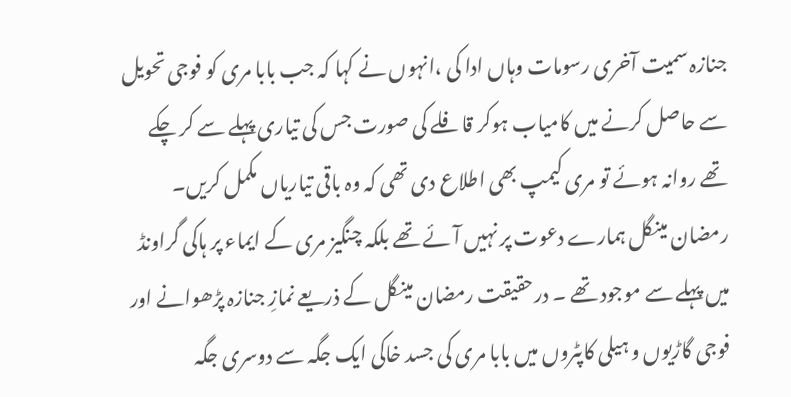جنازہ سمیت آخری رسومات وہاں ادا کی ،انہوں نے کہا کہ جب بابا مری کو فوجی تحویل سے حاصل کرنے میں کامیاب ہوکر قافلے کی صورت جس کی تیاری پہلے سے کر چکے تھے روانہ ہوئے تو مری کیمپ بھی اطلاع دی تھی کہ وہ باقی تیاریاں مکمل کریں۔ رمضان مینگل ہمارے دعوت پر نہیں آئے تھے بلکہ چنگیز مری کے ایماء پر ہاکی گراونڈ میں پہلے سے موجود تھے ۔ درحقیقت رمضان مینگل کے ذریعے نمازِ جنازہ پڑھوانے اور فوجی گاڑیوں و ہیلی کاپٹروں میں بابا مری کی جسد خاکی ایک جگہ سے دوسری جگہ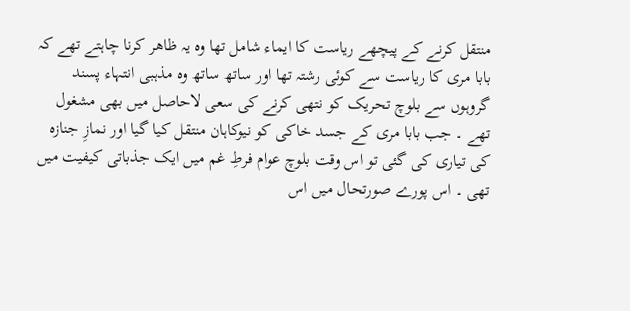منتقل کرنے کے پیچھے ریاست کا ایماء شامل تھا وہ یہ ظاھر کرنا چاہتے تھے کہ بابا مری کا ریاست سے کوئی رشتہ تھا اور ساتھ ساتھ وہ مذہبی انتہاء پسند گروہوں سے بلوچ تحریک کو نتھی کرنے کی سعی لاحاصل میں بھی مشغول تھے ۔ جب بابا مری کے جسد خاکی کو نیوکاہان منتقل کیا گیا اور نمازِ جنازہ کی تیاری کی گئی تو اس وقت بلوچ عوام فرطِ غم میں ایک جذباتی کیفیت میں تھی ۔ اس پورے صورتحال میں اس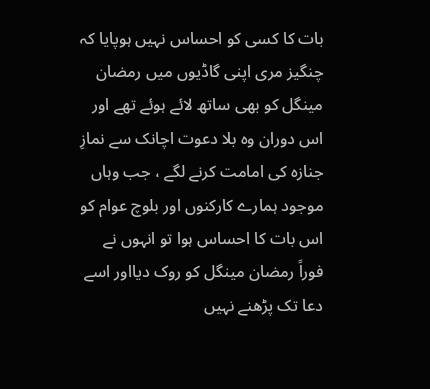بات کا کسی کو احساس نہیں ہوپایا کہ چنگیز مری اپنی گاڈیوں میں رمضان مینگل کو بھی ساتھ لائے ہوئے تھے اور اس دوران وہ بلا دعوت اچانک سے نمازِ جنازہ کی امامت کرنے لگے ، جب وہاں موجود ہمارے کارکنوں اور بلوچ عوام کو اس بات کا احساس ہوا تو انہوں نے فوراً رمضان مینگل کو روک دیااور اسے دعا تک پڑھنے نہیں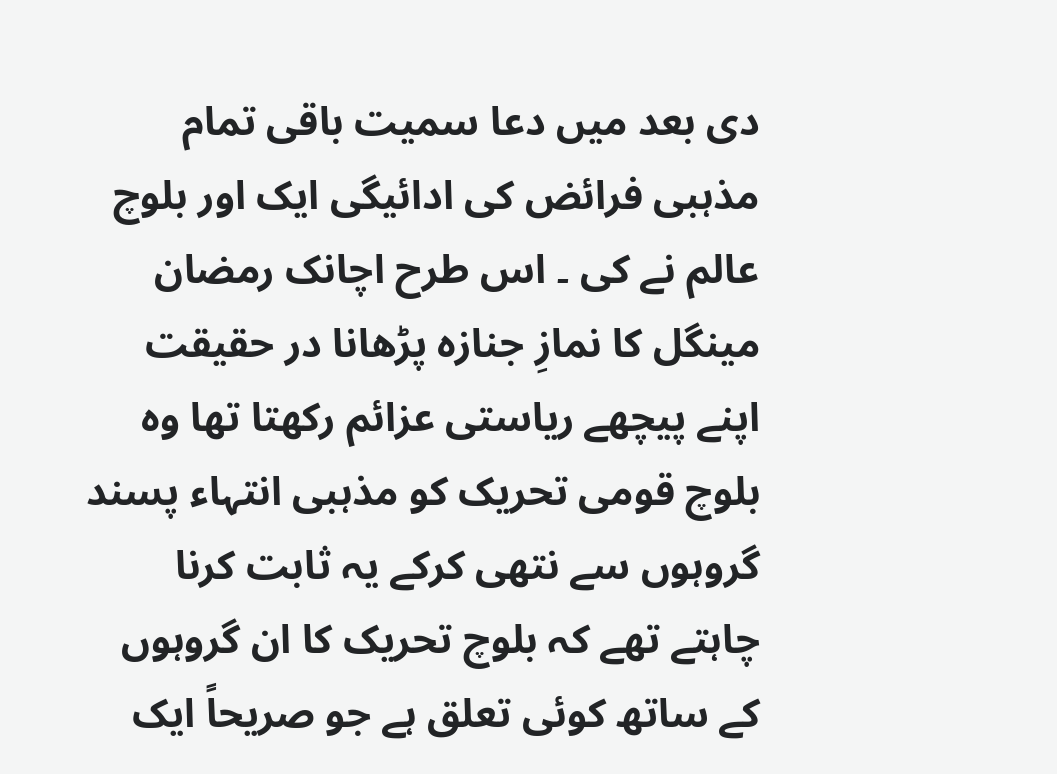دی بعد میں دعا سمیت باقی تمام مذہبی فرائض کی ادائیگی ایک اور بلوچ عالم نے کی ۔ اس طرح اچانک رمضان مینگل کا نمازِ جنازہ پڑھانا در حقیقت اپنے پیچھے ریاستی عزائم رکھتا تھا وہ بلوچ قومی تحریک کو مذہبی انتہاء پسند گروہوں سے نتھی کرکے یہ ثابت کرنا چاہتے تھے کہ بلوچ تحریک کا ان گروہوں کے ساتھ کوئی تعلق ہے جو صریحاً ایک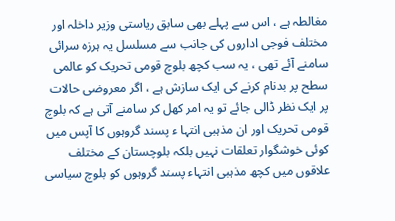مغالطہ ہے ، اس سے پہلے بھی سابق ریاستی وزیر داخلہ اور مختلف فوجی اداروں کی جانب سے مسلسل یہ ہرزہ سرائی سامنے آئے تھی ، یہ سب کچھ بلوچ قومی تحریک کو عالمی سطح پر بدنام کرنے کی ایک سازش ہے ، اگر معروضی حالات پر ایک نظر ڈالی جائے تو یہ امر کھل کر سامنے آتی ہے کہ بلوچ قومی تحریک اور ان مذہبی انتہا ء پسند گروہوں کا آپس میں کوئی خوشگوار تعلقات نہیں بلکہ بلوچستان کے مختلف علاقوں میں کچھ مذہبی انتہاء پسند گروہوں کو بلوچ سیاسی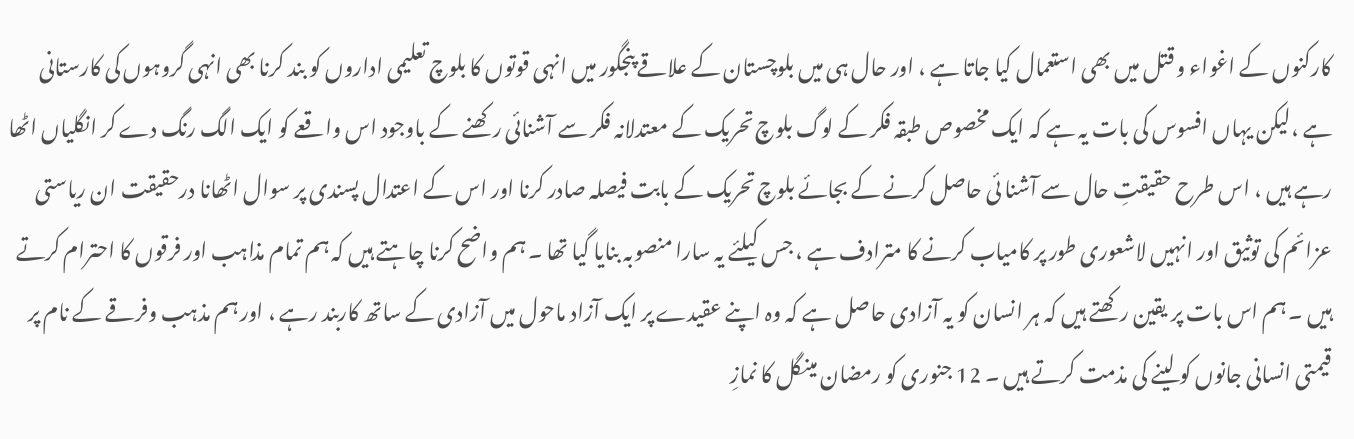کارکنوں کے اغواء و قتل میں بھی استعمال کیا جاتا ہے ، اور حال ہی میں بلوچستان کے علاقے پنجگور میں انہی قوتوں کا بلوچ تعلیمی اداروں کو بند کرنا بھی انہی گروہوں کی کارستانی ہے ،لیکن یہاں افسوس کی بات یہ ہے کہ ایک مخصوص طبقہ فکر کے لوگ بلوچ تحریک کے معتدلانہ فکر سے آشنائی رکھنے کے باوجود اس واقعے کو ایک الگ رنگ دے کر انگلیاں اٹھا رہے ہیں ، اس طرح حقیقتِ حال سے آشنا ئی حاصل کرنے کے بجائے بلوچ تحریک کے بابت فیصلہ صادر کرنا اور اس کے اعتدال پسندی پر سوال اٹھانا درحقیقت ان ریاستی عزائم کی توثیق اور انہیں لاشعوری طور پر کامیاب کرنے کا مترادف ہے ، جس کیلئے یہ سارا منصوبہ بنایا گیا تھا ۔ ہم واضح کرنا چاہتے ہیں کہ ہم تمام مذاہب اور فرقوں کا احترام کرتے ہیں ۔ ہم اس بات پر یقین رکھتے ہیں کہ ہر انسان کو یہ آزادی حاصل ہے کہ وہ اپنے عقیدے پر ایک آزاد ماحول میں آزادی کے ساتھ کاربند رہے ، اور ہم مذہب وفرقے کے نام پر قیمتی انسانی جانوں کو لینے کی مذمت کرتے ہیں ۔ 12 جنوری کو رمضان مینگل کا نمازِ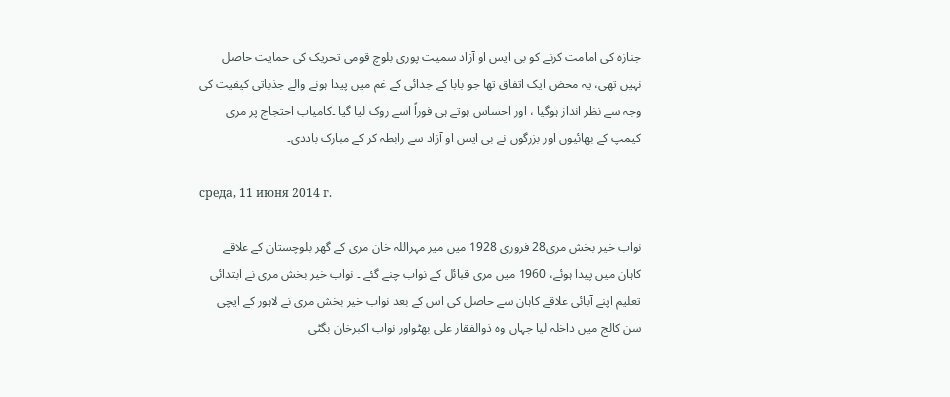جنازہ کی امامت کرنے کو بی ایس او آزاد سمیت پوری بلوچ قومی تحریک کی حمایت حاصل نہیں تھی، یہ محض ایک اتفاق تھا جو بابا کے جدائی کے غم میں پیدا ہونے والے جذباتی کیفیت کی وجہ سے نظر انداز ہوگیا ، اور احساس ہوتے ہی فوراً اسے روک لیا گیا ۔کامیاب احتجاج پر مری کیمپ کے بھائیوں اور بزرگوں نے بی ایس او آزاد سے رابطہ کر کے مبارک باددی۔

среда, 11 июня 2014 г.

نواب خیر بخش مری28 فروری 1928 میں میر مہراللہ خان مری کے گھر بلوچستان کے علاقے کاہان میں پیدا ہوئے، 1960 میں مری قبائل کے نواب چنے گئے ۔ نواب خیر بخش مری نے ابتدائی تعلیم اپنے آبائی علاقے کاہان سے حاصل کی اس کے بعد نواب خیر بخش مری نے لاہور کے ایچی سن کالج میں داخلہ لیا جہاں وہ ذوالفقار علی بھٹواور نواب اکبرخان بگٹی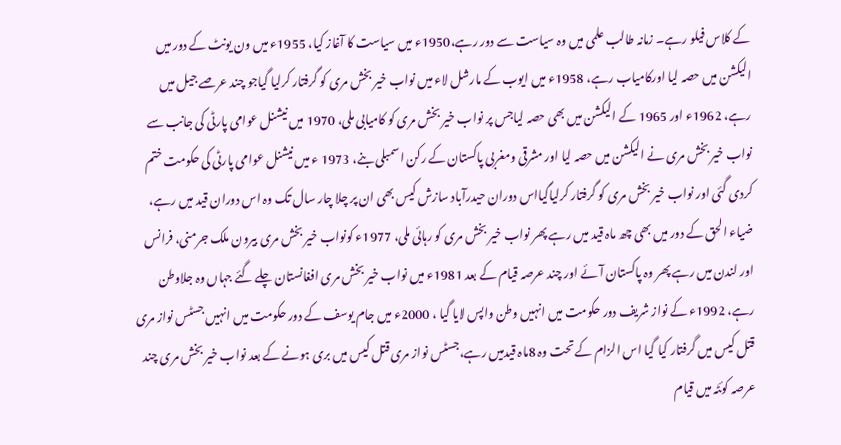کے کلاس فیلو رہے۔ زمانہ طالب علمی میں وہ سیاست سے دور رہے،1950ء میں سیاست کا آغاز کیا، 1955ء میں ون یونٹ کے دور میں الیکشن میں حصہ لیا اورکامیاب رہے، 1958ء میں ایوب کے مارشل لاء میں نواب خیر بخش مری کو گرفتار کرلیا گیاجو چند عرصے جیل میں رہے، 1962ء اور 1965 کے الیکشن میں بھی حصہ لیاجس پر نواب خیر بخش مری کو کامیابی ملی، 1970 میں نیشنل عوامی پارٹی کی جانب سے نواب خیر بخش مری نے الیکشن میں حصہ لیا اور مشرقی ومغربی پاکستان کے رکن اسمبلی بنے، 1973 ء میں نیشنل عوامی پارٹی کی حکومت ختم کردی گئی اور نواب خیر بخش مری کو گرفتار کرلیاگیااس دوران حیدرآباد سازش کیس بھی ان پر چلا چار سال تک وہ اس دوران قید میں رہے، ضیاء الحق کے دور میں بھی چھ ماہ قید میں رہے پھر نواب خیر بخش مری کو رہائی ملی، 1977ء کونواب خیر بخش مری بیرون ملک جرمنی، فرانس اور لندن میں رہے پھر وہ پاکستان آئے اور چند عرصہ قیام کے بعد 1981ء میں نواب خیر بخش مری افغانستان چلے گئے جہاں وہ جلاوطن رہے، 1992ء کے نواز شریف دور حکومت میں انہیں وطن واپس لایا گیا ، 2000ء میں جام یوسف کے دور حکومت میں انہیں جسٹس نواز مری قتل کیس میں گرفتار کیا گیا اس الزام کے تحت وہ 8ماہ قیدمیں رہے،جسٹس نواز مری قتل کیس میں بری ہونے کے بعد نواب خیر بخش مری چند عرصہ کوئٹہ میں قیام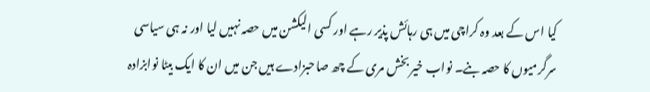کیا اس کے بعد وہ کراچی میں ہی رہائش پذیر رہے اور کسی الیکشن میں حصہ نہیں لیا اور نہ ہی سیاسی سرگرمیوں کا حصہ بنے۔ نواب خیر بخش مری کے چھ صاحبزادے ہیں جن میں ان کا ایک بیٹا نوابزادہ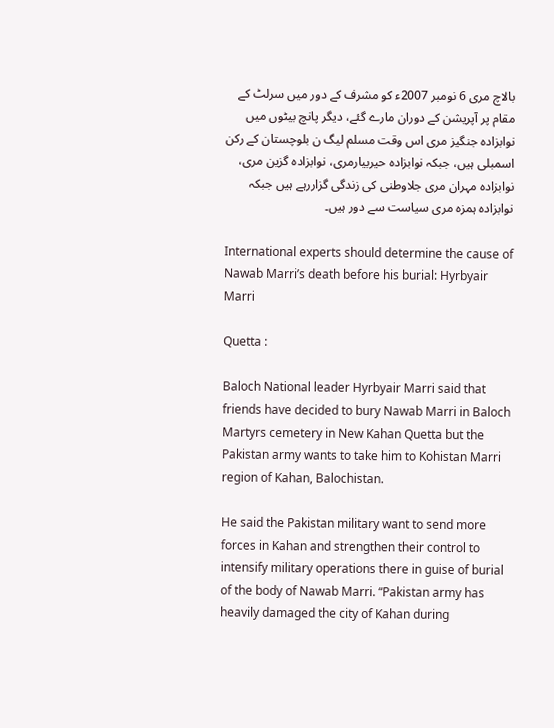بالاچ مری 6 نومبر 2007ء کو مشرف کے دور میں سرلٹ کے مقام پر آپریشن کے دوران مارے گئے، دیگر پانچ بیٹوں میں نوابزادہ جنگیز مری اس وقت مسلم لیگ ن بلوچستان کے رکن اسمبلی ہیں، جبکہ نوابزادہ حیربیارمری، نوابزادہ گزین مری، نوابزادہ مہران مری جلاوطنی کی زندگی گزاررہے ہیں جبکہ نوابزادہ ہمزہ مری سیاست سے دور ہیں۔

International experts should determine the cause of Nawab Marri’s death before his burial: Hyrbyair Marri

Quetta :

Baloch National leader Hyrbyair Marri said that friends have decided to bury Nawab Marri in Baloch Martyrs cemetery in New Kahan Quetta but the Pakistan army wants to take him to Kohistan Marri region of Kahan, Balochistan.

He said the Pakistan military want to send more forces in Kahan and strengthen their control to intensify military operations there in guise of burial of the body of Nawab Marri. “Pakistan army has heavily damaged the city of Kahan during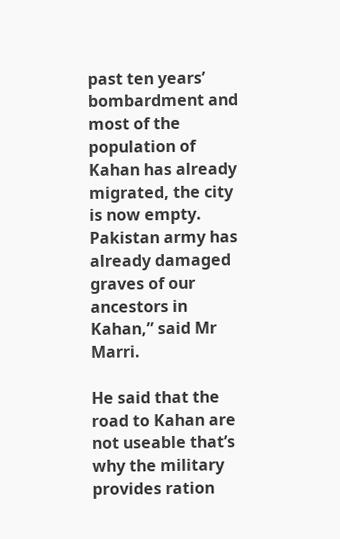past ten years’ bombardment and most of the population of Kahan has already migrated, the city is now empty. Pakistan army has already damaged graves of our ancestors in Kahan,” said Mr Marri.

He said that the road to Kahan are not useable that’s why the military provides ration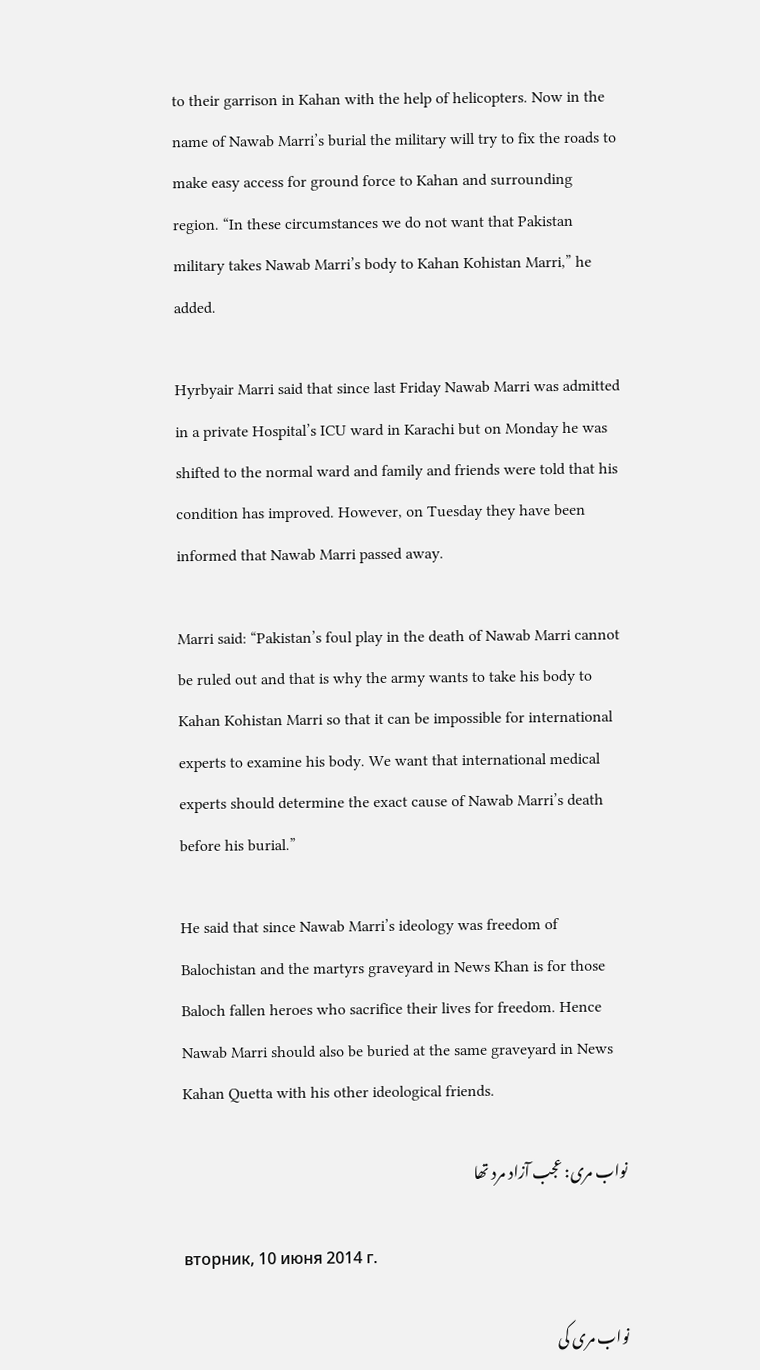to their garrison in Kahan with the help of helicopters. Now in the name of Nawab Marri’s burial the military will try to fix the roads to make easy access for ground force to Kahan and surrounding region. “In these circumstances we do not want that Pakistan military takes Nawab Marri’s body to Kahan Kohistan Marri,” he added.

Hyrbyair Marri said that since last Friday Nawab Marri was admitted in a private Hospital’s ICU ward in Karachi but on Monday he was shifted to the normal ward and family and friends were told that his condition has improved. However, on Tuesday they have been informed that Nawab Marri passed away.

Marri said: “Pakistan’s foul play in the death of Nawab Marri cannot be ruled out and that is why the army wants to take his body to Kahan Kohistan Marri so that it can be impossible for international experts to examine his body. We want that international medical experts should determine the exact cause of Nawab Marri’s death before his burial.”

He said that since Nawab Marri’s ideology was freedom of Balochistan and the martyrs graveyard in News Khan is for those Baloch fallen heroes who sacrifice their lives for freedom. Hence Nawab Marri should also be buried at the same graveyard in News Kahan Quetta with his other ideological friends.

نواب مری: عجب آزاد مرد تھا

вторник, 10 июня 2014 г.

نواب مری کی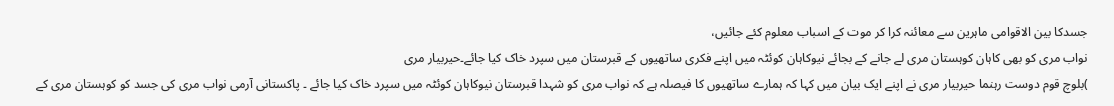جسدکا بین الاقوامی ماہرین سے معائنہ کرا کر موت کے اسباب معلوم کئے جائیں،
نواب مری کو بھی کاہان کوہستان مری لے جانے کے بجائے نیوکاہان کوئٹہ میں اپنے فکری ساتھیوں کے قبرستان میں سپرد خاک کیا جائے۔حیربیار مری
)بلوچ قوم دوست رہنما حیربیار مری نے اپنے ایک بیان میں کہا کہ ہمارے ساتھیوں کا فیصلہ ہے کہ نواب مری کو شہدا قبرستان نیوکاہان کوئٹہ میں سپرد خاک کیا جائے ۔ پاکستانی آرمی نواب مری کی جسد کو کوہستان مری کے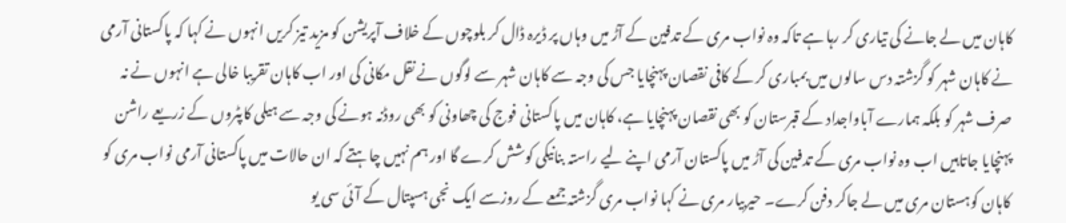کاہان میں لے جانے کی تیاری کر رہا ہے تاکہ وہ نواب مری کے تدفین کے آڑ میں وہاں پر ڈیرہ ڈال کر بلوچوں کے خلاف آپریشن کو مزید تیز کریں انہوں نے کہا کہ پاکستانی آرمی نے کاہان شہر کو گزشتہ دس سالوں میں بمباری کر کے کافی نقصان پہنچایا جس کی وجہ سے کاہان شہر سے لوگوں نے نقل مکانی کی اور اب کاہان تقریبا خالی ہے انہوں نے نہ صرف شہر کو بلکہ ہمارے آباواجداد کے قبرستان کو بھی نقصان پہنچایا ہے، کاہان میں پاکستانی فوج کی چھاونی کو بھی روڈنہ ہونے کی وجہ سے ہیلی کاپٹروں کے زریعے راشن پہنچایا جاتاہیں اب وہ نواب مری کے تدفین کی آڑ میں پاکستان آرمی اپنے لیے راستہ بنانیکی کوشش کرے گا اور ہم نہیں چاہتے کہ ان حالات میں پاکستانی آرمی نواب مری کو کاہان کوہستان مری میں لے جاکر دفن کرے۔ حیربیار مری نے کہا نواب مری گزشتہ جمعے کے روزسے ایک نجی ہسپتال کے آئی سی یو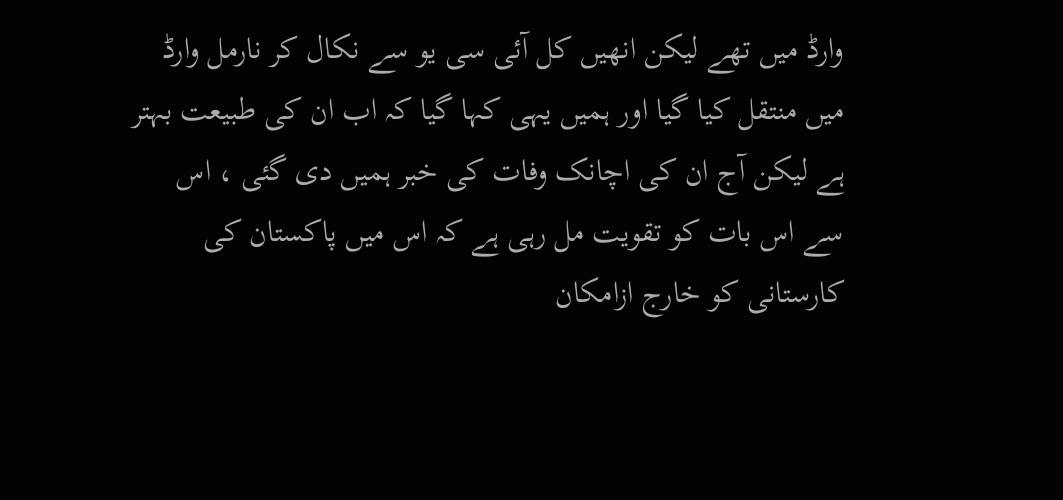وارڈ میں تھے لیکن انھیں کل آئی سی یو سے نکال کر نارمل وارڈ میں منتقل کیا گیا اور ہمیں یہی کہا گیا کہ اب ان کی طبیعت بہتر ہے لیکن آج ان کی اچانک وفات کی خبر ہمیں دی گئی ، اس سے اس بات کو تقویت مل رہی ہے کہ اس میں پاکستان کی کارستانی کو خارج ازامکان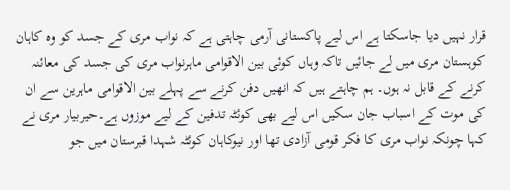قرار نہیں دیا جاسکتا ہے اس لیے پاکستانی آرمی چاہتی ہے کہ نواب مری کے جسد کو وہ کاہان کوہستان مری میں لے جائیں تاکہ وہاں کوئی بین الاقوامی ماہرنواب مری کی جسد کی معائنہ کرنے کے قابل نہ ہوں۔ ہم چاہتے ہیں کہ انھیں دفن کرنے سے پہلے بین الاقوامی ماہرین سے ان کی موت کے اسباب جان سکیں اس لیے بھی کوئٹہ تدفین کے لیے موزوں ہے۔حیربیار مری نے کہا چونکہ نواب مری کا فکر قومی آزادی تھا اور نیوکاہان کوئٹہ شہدا قبرستان میں جو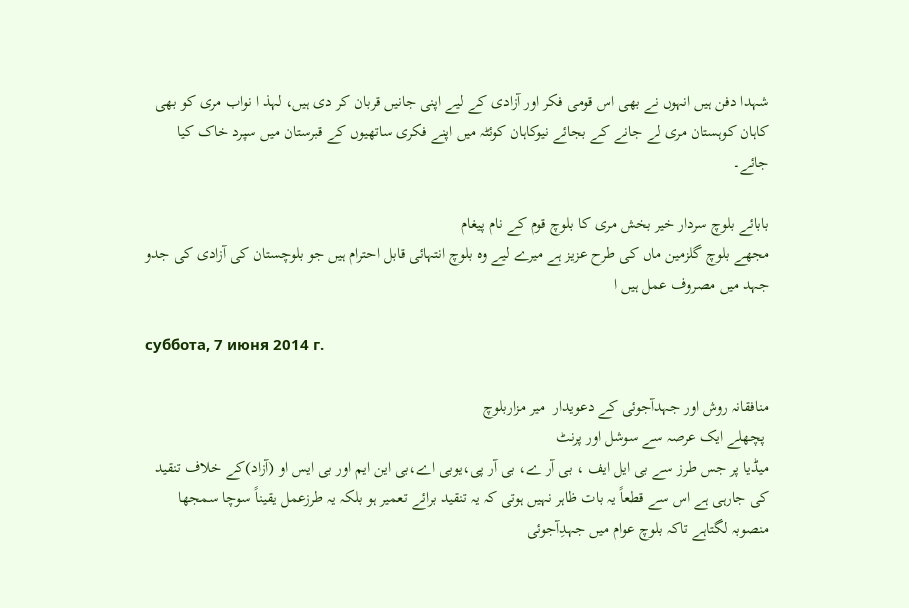شہدا دفن ہیں انہوں نے بھی اس قومی فکر اور آزادی کے لیے اپنی جانیں قربان کر دی ہیں، لہذ ا نواب مری کو بھی کاہان کوہستان مری لے جانے کے بجائے نیوکاہان کوئٹہ میں اپنے فکری ساتھیوں کے قبرستان میں سپرد خاک کیا جائے۔

بابائے بلوچ سردار خیر بخش مری کا بلوچ قوم کے نام پیغام
مجھے بلوچ گلزمین ماں کی طرح عزیز ہے میرے لیے وہ بلوچ انتہائی قابل احترام ہیں جو بلوچستان کی آزادی کی جدو جہد میں مصروف عمل ہیں ا

суббота, 7 июня 2014 г.

منافقانہ روش اور جہدآجوئی کے دعویدار  میر مزاربلوچ
 پچھلے ایک عرصہ سے سوشل اور پرنٹ
میڈیا پر جس طرز سے بی ایل ایف ، بی آر ے، بی آر پی،یوبی اے،بی این ایم اور بی ایس او (آزاد)کے خلاف تنقید کی جارہی ہے اس سے قطعاً یہ بات ظاہر نہیں ہوتی کہ یہ تنقید برائے تعمیر ہو بلکہ یہ طرزعمل یقیناً سوچا سمجھا منصوبہ لگتاہے تاکہ بلوچ عوام میں جہدِآجوئی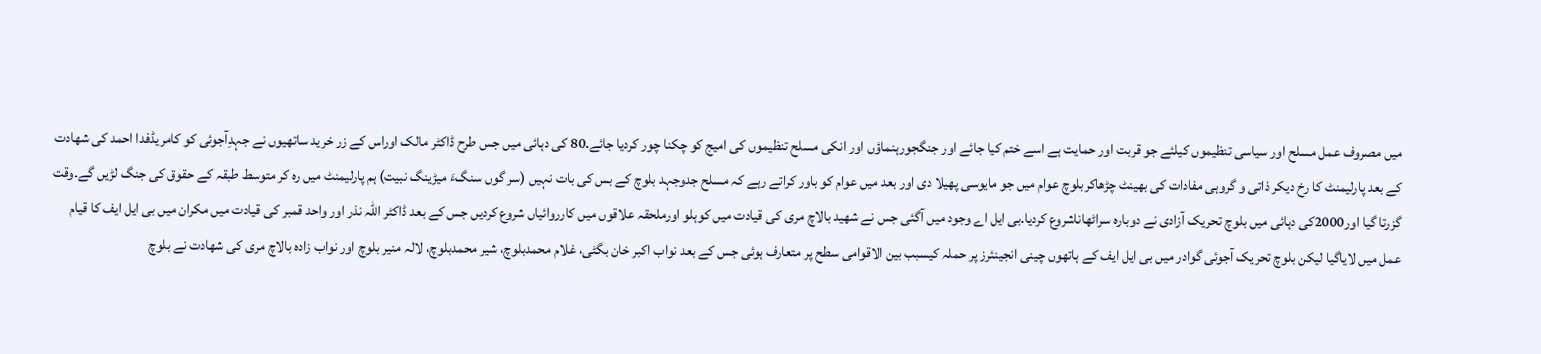میں مصروف عمل مسلح اور سیاسی تنظیموں کیلئے جو قربت اور حمایت ہے اسے ختم کیا جائے اور جنگجورہنماؤں اور انکی مسلح تنظیموں کی امیج کو چکنا چور کردیا جائے.80 کی دہائی میں جس طرح ڈاکٹر مالک اوراس کے زر خرید ساتھیوں نے جہدِآجوئی کو کامریڈفدا احمد کی شھادت کے بعد پارلیمنٹ کا رخ دیکر ذاتی و گروہی مفادات کی بھینٹ چڑھاکربلوچ عوام میں جو مایوسی پھیلا دی اور بعد میں عوام کو باور کراتے رہے کہ مسلح جدوجہد بلوچ کے بس کی بات نہیں (سر گوں سنگءَ میڑینگ نبیت) ہم پارلیمنٹ میں رہ کر متوسط طبقہ کے حقوق کی جنگ لڑیں گے۔وقت گزرتا گیا اور2000کی دہائی میں بلوچ تحریک آزادی نے دوبارہ سراٹھاناشروع کردیا.بی ایل اے وجود میں آگئی جس نے شھید بالاچ مری کی قیادت میں کوہلو اورملحقہ علاقوں میں کارروائیاں شروع کردیں جس کے بعد ڈاکٹر اللہ نذر اور واحد قمبر کی قیادت میں مکران میں بی ایل ایف کا قیام عمل میں لایاگیا لیکن بلوچ تحریک آجوئی گوادر میں بی ایل ایف کے ہاتھوں چینی انجینئرز پر حملہ کیسبب بین الاقوامی سطح پر متعارف ہوئی جس کے بعد نواب اکبر خان بگٹی، غلام محمدبلوچ، شیر محمدبلوچ، لالہ منیر بلوچ اور نواب زادہ بالاچ مری کی شھادت نے بلوچ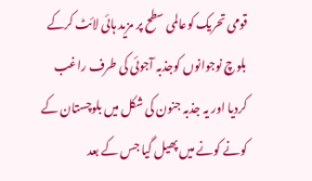قومی تحریک کوعالمی سطح پر مزید ہائی لائٹ کرکے بلوچ نوجوانوں کوجذبہ آجوئی کی طرف راغب کردیا اور یہ جذبہ جنون کی شکل میں بلوچستان کے کونے کونے میں پھیل گیا جس کے بعد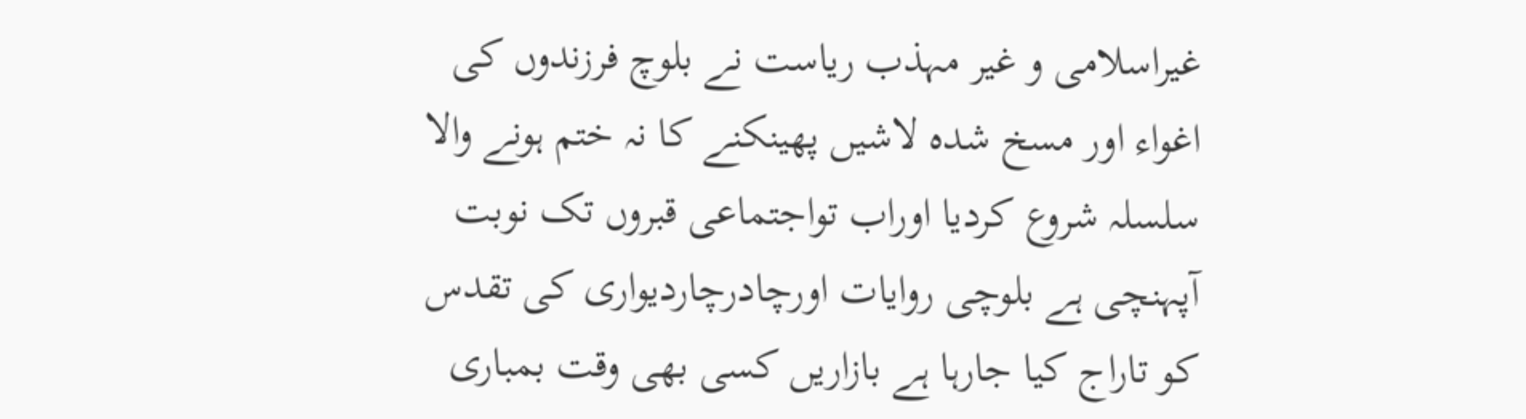غیراسلامی و غیر مہذب ریاست نے بلوچ فرزندوں کی اغواء اور مسخ شدہ لاشیں پھینکنے کا نہ ختم ہونے والا سلسلہ شروع کردیا اوراب تواجتماعی قبروں تک نوبت آپہنچی ہے بلوچی روایات اورچادرچاردیواری کی تقدس کو تاراج کیا جارہا ہے بازاریں کسی بھی وقت بمباری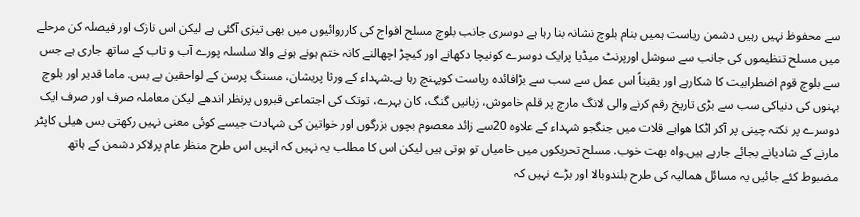سے محفوظ نہیں رہیں دشمن ریاست ہمیں بنام بلوچ نشانہ بنا رہا ہے دوسری جانب بلوچ مسلح افواج کی کارروائیوں میں بھی تیزی آگئی ہے لیکن اس نازک اور فیصلہ کن مرحلے میں مسلح تنظیموں کی جانب سے سوشل اورپرنٹ میڈیا پرایک دوسرے کونیچا دکھانے اور کیچڑ اچھالنے کانہ ختم ہونے ہونے والا سلسلہ پورے آب و تاب کے ساتھ جاری ہے جس سے بلوچ قوم اضطرابیت کا شکارہے اور یقیناً اس عمل سے سب سے بڑافائدہ ریاست کوپہنچ رہا ہے۔شہداء کے ورثا پریشان، مسنگ پرسن کے لواحقین بے بس. ماما قدیر اور بلوچ بہنوں کی دنیاکی سب سے بڑی تاریخ رقم کرنے والی لانگ مارچ پر قلم خاموش، زبانیں گنگ، کان بہرے، توتک کی اجتماعی قبروں پرنظر اندھے لیکن معاملہ صرف اور صرف ایک دوسرے پر نکتہ چینی پر آکر اٹکا ھواہے قلات میں جنگجو شہداء کے علاوہ 20سے زائد معصوم بچوں بزرگوں اور خواتین کی شہادت جیسے کوئی معنی نہیں رکھتی بس ھیلی کاپٹر مارنے کے شادیانے بجائے جارہے ہیں.واہ بھت خوب. مسلح تحریکوں میں خامیاں تو ہوتی ہیں لیکن اس کا مطلب یہ نہیں کہ انہیں اس طرح منظر عام پرلاکر دشمن کے ہاتھ مضبوط کئے جائیں یہ مسائل ھمالیہ کی طرح بلندوبالا اور بڑے نہیں کہ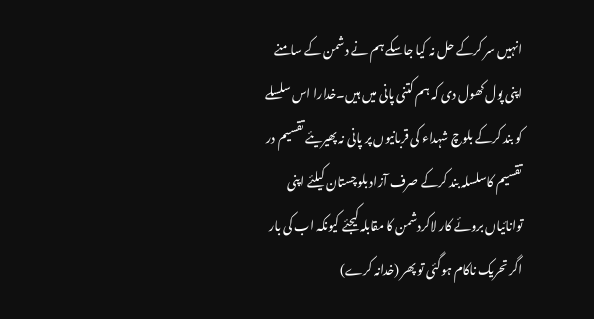انہیں سر کرکے حل نہ کیا جاسکے ہم نے دشمن کے سامنے اپنی پول کھول دی کہ ہم کتنی پانی میں ہیں۔خدارا اس سلسلے کو بند کرکے بلوچ شہداء کی قربانیوں پر پانی نہ پھیریئے تقسیم در تقسیم کاسلسلہ بند کرکے صرف آزاد بلوچستان کیلئے اپنی توانائیاں بروئے کار لاکردشمن کا مقابلہ کیجئے کیونکہ اب کی بار اگر تحریک ناکام ہوگئی تو پھر (خدانہ کرے)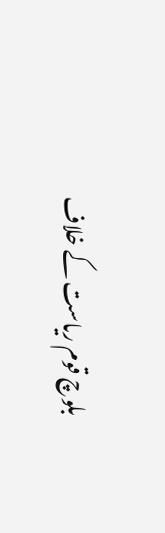بلوچ قوم ریاست کے خلاف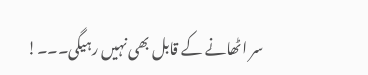سر اٹھانے کے قابل بھی نہیں رہیگی۔۔۔!